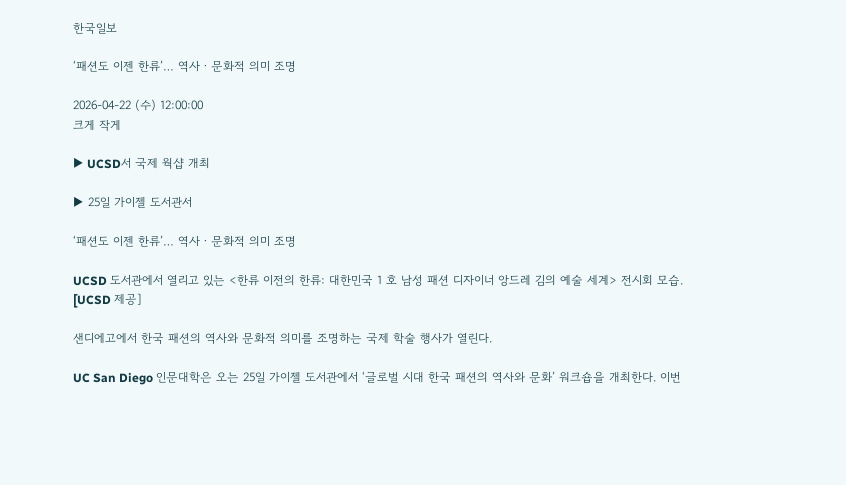한국일보

‘패션도 이젠 한류’… 역사ㆍ문화적 의미 조명

2026-04-22 (수) 12:00:00
크게 작게

▶ UCSD서 국제 웍샵 개최

▶ 25일 가이젤 도서관서

‘패션도 이젠 한류’… 역사ㆍ문화적 의미 조명

UCSD 도서관에서 열리고 있는 <한류 이전의 한류: 대한민국 1 호 남성 패션 디자이너 앙드레 김의 예술 세계> 전시회 모습. [UCSD 제공]

샌디에고에서 한국 패션의 역사와 문화적 의미를 조명하는 국제 학술 행사가 열린다.

UC San Diego 인문대학은 오는 25일 가이젤 도서관에서 ‘글로벌 시대 한국 패션의 역사와 문화’ 워크숍을 개최한다. 이번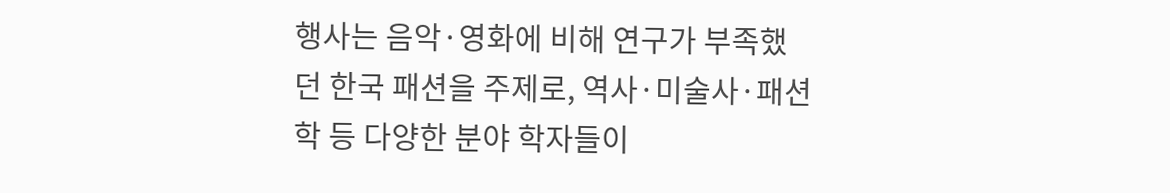행사는 음악·영화에 비해 연구가 부족했던 한국 패션을 주제로, 역사·미술사·패션학 등 다양한 분야 학자들이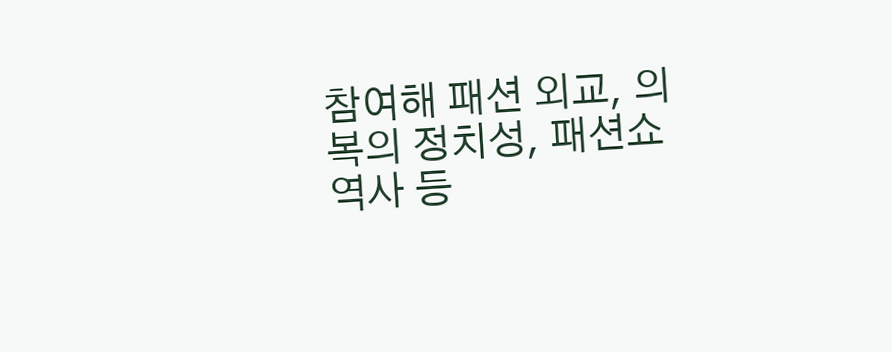참여해 패션 외교, 의복의 정치성, 패션쇼 역사 등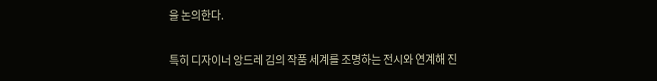을 논의한다.

특히 디자이너 앙드레 김의 작품 세계를 조명하는 전시와 연계해 진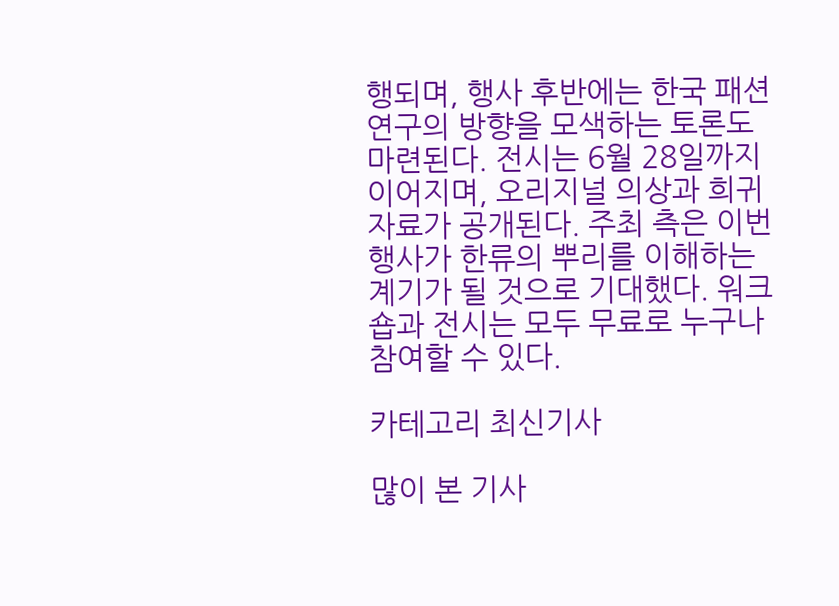행되며, 행사 후반에는 한국 패션 연구의 방향을 모색하는 토론도 마련된다. 전시는 6월 28일까지 이어지며, 오리지널 의상과 희귀 자료가 공개된다. 주최 측은 이번 행사가 한류의 뿌리를 이해하는 계기가 될 것으로 기대했다. 워크숍과 전시는 모두 무료로 누구나 참여할 수 있다.

카테고리 최신기사

많이 본 기사